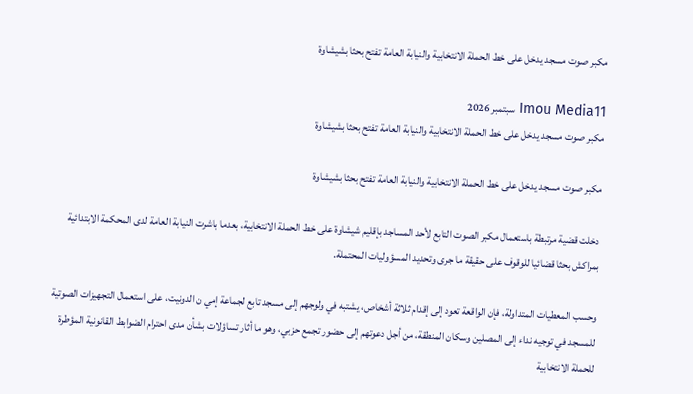مكبر صوت مسجد يدخل على خط الحملة الانتخابية والنيابة العامة تفتح بحثا بشيشاوة

Imou Media11 سبتمبر 2026
مكبر صوت مسجد يدخل على خط الحملة الانتخابية والنيابة العامة تفتح بحثا بشيشاوة

مكبر صوت مسجد يدخل على خط الحملة الانتخابية والنيابة العامة تفتح بحثا بشيشاوة

دخلت قضية مرتبطة باستعمال مكبر الصوت التابع لأحد المساجد بإقليم شيشاوة على خط الحملة الانتخابية، بعدما باشرت النيابة العامة لدى المحكمة الابتدائية بمراكش بحثا قضائيا للوقوف على حقيقة ما جرى وتحديد المسؤوليات المحتملة.

وحسب المعطيات المتداولة، فإن الواقعة تعود إلى إقدام ثلاثة أشخاص، يشتبه في ولوجهم إلى مسجد تابع لجماعة إمي ن الدونيت، على استعمال التجهيزات الصوتية للمسجد في توجيه نداء إلى المصلين وسكان المنطقة، من أجل دعوتهم إلى حضور تجمع حزبي، وهو ما أثار تساؤلات بشأن مدى احترام الضوابط القانونية المؤطرة للحملة الانتخابية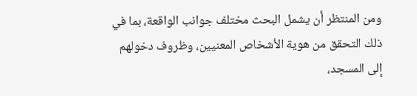ومن المنتظر أن يشمل البحث مختلف جوانب الواقعة، بما في ذلك التحقق من هوية الأشخاص المعنيين، وظروف دخولهم إلى المسجد،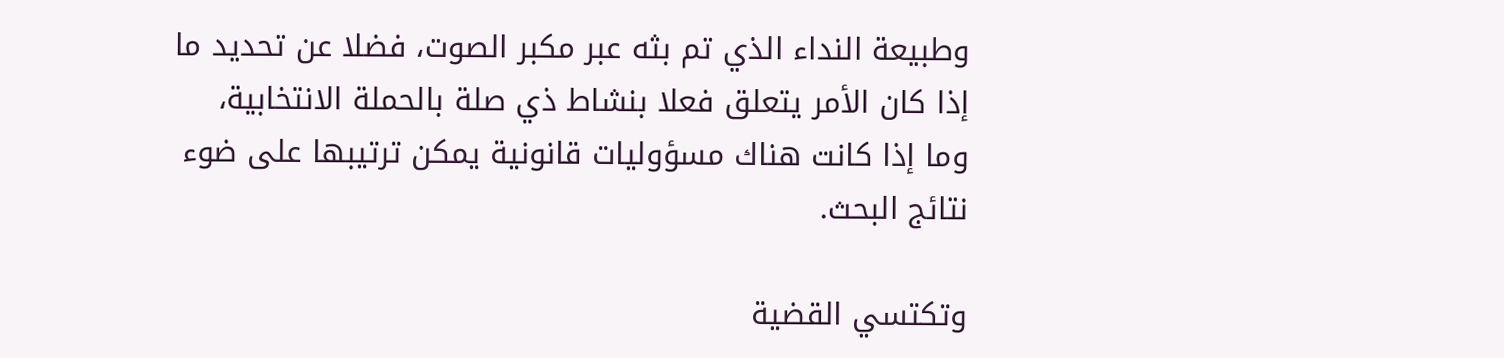وطبيعة النداء الذي تم بثه عبر مكبر الصوت، فضلا عن تحديد ما إذا كان الأمر يتعلق فعلا بنشاط ذي صلة بالحملة الانتخابية، وما إذا كانت هناك مسؤوليات قانونية يمكن ترتيبها على ضوء نتائج البحث.

وتكتسي القضية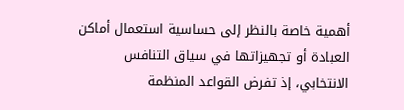أهمية خاصة بالنظر إلى حساسية استعمال أماكن العبادة أو تجهيزاتها في سياق التنافس الانتخابي، إذ تفرض القواعد المنظمة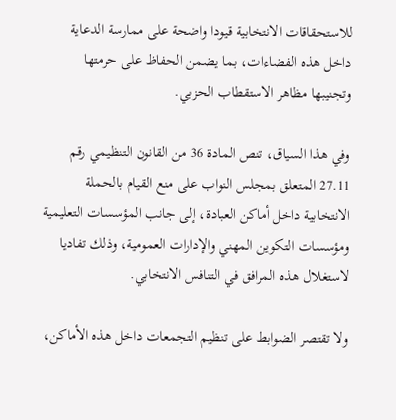للاستحقاقات الانتخابية قيودا واضحة على ممارسة الدعاية داخل هذه الفضاءات، بما يضمن الحفاظ على حرمتها وتجنيبها مظاهر الاستقطاب الحزبي.

وفي هذا السياق، تنص المادة 36 من القانون التنظيمي رقم 27.11 المتعلق بمجلس النواب على منع القيام بالحملة الانتخابية داخل أماكن العبادة، إلى جانب المؤسسات التعليمية ومؤسسات التكوين المهني والإدارات العمومية، وذلك تفاديا لاستغلال هذه المرافق في التنافس الانتخابي.

ولا تقتصر الضوابط على تنظيم التجمعات داخل هذه الأماكن،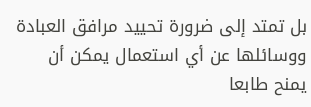بل تمتد إلى ضرورة تحييد مرافق العبادة ووسائلها عن أي استعمال يمكن أن يمنح طابعا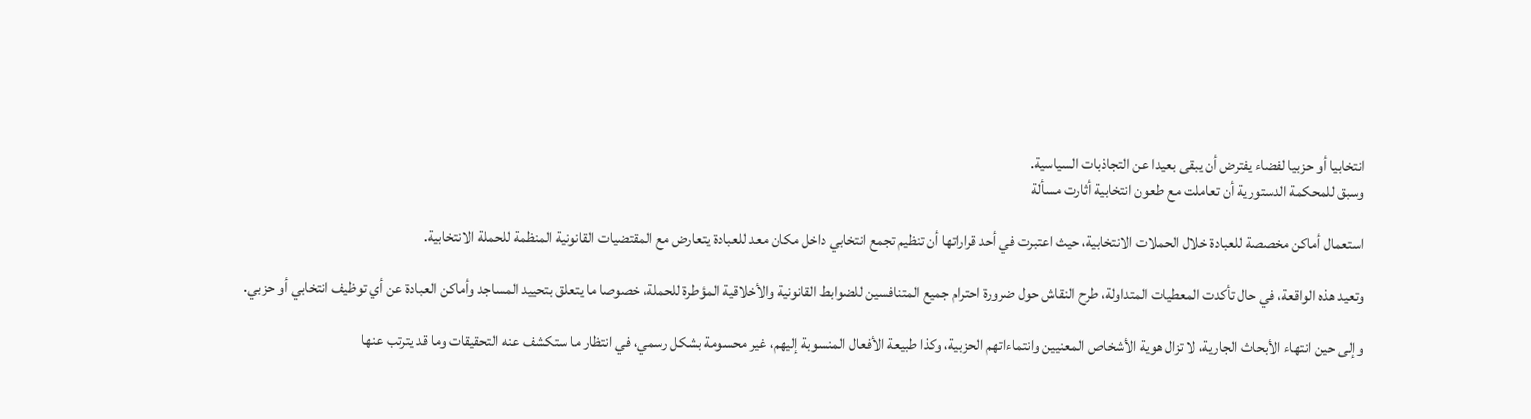انتخابيا أو حزبيا لفضاء يفترض أن يبقى بعيدا عن التجاذبات السياسية.
وسبق للمحكمة الدستورية أن تعاملت مع طعون انتخابية أثارت مسألة

استعمال أماكن مخصصة للعبادة خلال الحملات الانتخابية، حيث اعتبرت في أحد قراراتها أن تنظيم تجمع انتخابي داخل مكان معد للعبادة يتعارض مع المقتضيات القانونية المنظمة للحملة الانتخابية.

وتعيد هذه الواقعة، في حال تأكدت المعطيات المتداولة، طرح النقاش حول ضرورة احترام جميع المتنافسين للضوابط القانونية والأخلاقية المؤطرة للحملة، خصوصا ما يتعلق بتحييد المساجد وأماكن العبادة عن أي توظيف انتخابي أو حزبي.

وإلى حين انتهاء الأبحاث الجارية، لا تزال هوية الأشخاص المعنيين وانتماءاتهم الحزبية، وكذا طبيعة الأفعال المنسوبة إليهم، غير محسومة بشكل رسمي، في انتظار ما ستكشف عنه التحقيقات وما قد يترتب عنها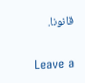قانونا.

Leave a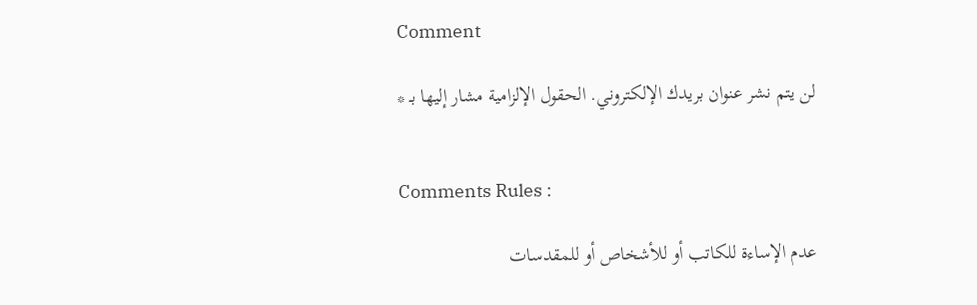Comment

لن يتم نشر عنوان بريدك الإلكتروني. الحقول الإلزامية مشار إليها بـ *


Comments Rules :

عدم الإساءة للكاتب أو للأشخاص أو للمقدسات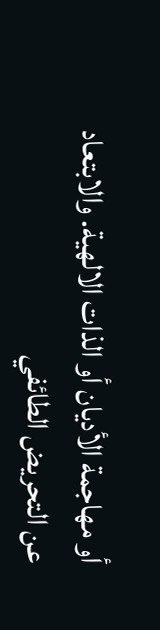أو مهاجمة الأديان أو الذات الالهية. والابتعاد عن التحريض الطائفي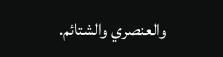والعنصري والشتائم.